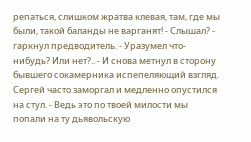репаться, слишком жратва клевая, там, где мы были, такой баланды не варганят! - Слышал? - гаркнул предводитель. - Уразумел что-нибудь? Или нет?.. - И снова метнул в сторону бывшего сокамерника испепеляющий взгляд. Сергей часто заморгал и медленно опустился на стул. - Ведь это по твоей милости мы попали на ту дьявольскую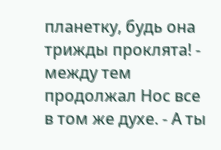планетку, будь она трижды проклята! - между тем продолжал Нос все в том же духе. - А ты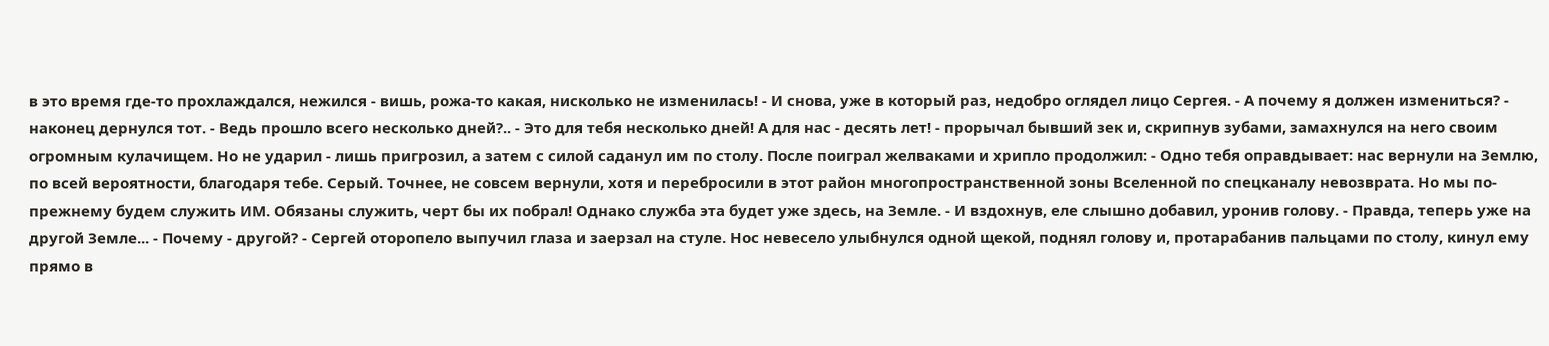в это время где-то прохлаждался, нежился - вишь, рожа-то какая, нисколько не изменилась! - И снова, уже в который раз, недобро оглядел лицо Сергея. - А почему я должен измениться? - наконец дернулся тот. - Ведь прошло всего несколько дней?.. - Это для тебя несколько дней! А для нас - десять лет! - прорычал бывший зек и, скрипнув зубами, замахнулся на него своим огромным кулачищем. Но не ударил - лишь пригрозил, а затем с силой саданул им по столу. После поиграл желваками и хрипло продолжил: - Одно тебя оправдывает: нас вернули на Землю, по всей вероятности, благодаря тебе. Серый. Точнее, не совсем вернули, хотя и перебросили в этот район многопространственной зоны Вселенной по спецканалу невозврата. Но мы по-прежнему будем служить ИМ. Обязаны служить, черт бы их побрал! Однако служба эта будет уже здесь, на Земле. - И вздохнув, еле слышно добавил, уронив голову. - Правда, теперь уже на другой Земле... - Почему - другой? - Сергей оторопело выпучил глаза и заерзал на стуле. Нос невесело улыбнулся одной щекой, поднял голову и, протарабанив пальцами по столу, кинул ему прямо в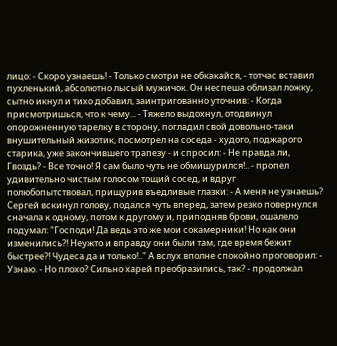лицо: - Скоро узнаешь! - Только смотри не обкакайся, - тотчас вставил пухленький, абсолютно лысый мужичок. Он неспеша облизал ложку, сытно икнул и тихо добавил, заинтригованно уточнив: - Когда присмотришься, что к чему... - Тяжело выдохнул, отодвинул опорожненную тарелку в сторону, погладил свой довольно-таки внушительный жизотик, посмотрел на соседа - худого, поджарого старика, уже закончившего трапезу - и спросил: - Не правда ли, Гвоздь? - Все точно! Я сам было чуть не обмишурился!.. - пропел удивительно чистым голосом тощий сосед, и вдруг полюбопытствовал, прищурив въедливые глазки: - А меня не узнаешь? Сергей вскинул голову, подался чуть вперед, затем резко повернулся сначала к одному, потом к другому и, приподняв брови, ошалело подумал: "Господи! Да ведь это же мои сокамерники! Но как они изменились?! Неужто и вправду они были там, где время бежит быстрее?! Чудеса да и только!.." А вслух вполне спокойно проговорил: - Узнаю. - Но плохо? Сильно харей преобразились, так? - продолжал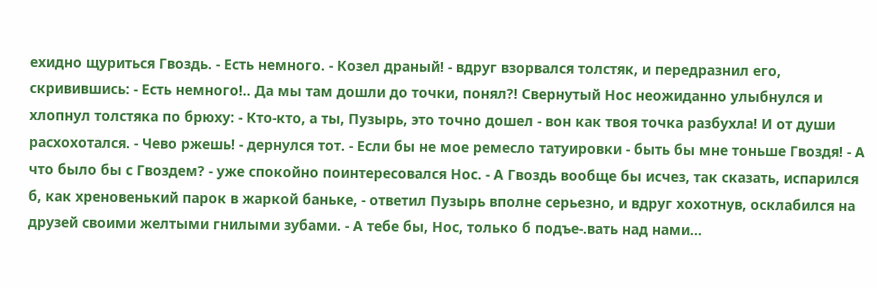ехидно щуриться Гвоздь. - Есть немного. - Козел драный! - вдруг взорвался толстяк, и передразнил его, скривившись: - Есть немного!.. Да мы там дошли до точки, понял?! Свернутый Нос неожиданно улыбнулся и хлопнул толстяка по брюху: - Кто-кто, а ты, Пузырь, это точно дошел - вон как твоя точка разбухла! И от души расхохотался. - Чево ржешь! - дернулся тот. - Если бы не мое ремесло татуировки - быть бы мне тоньше Гвоздя! - А что было бы с Гвоздем? - уже спокойно поинтересовался Нос. - А Гвоздь вообще бы исчез, так сказать, испарился б, как хреновенький парок в жаркой баньке, - ответил Пузырь вполне серьезно, и вдруг хохотнув, осклабился на друзей своими желтыми гнилыми зубами. - А тебе бы, Нос, только б подъе-.вать над нами...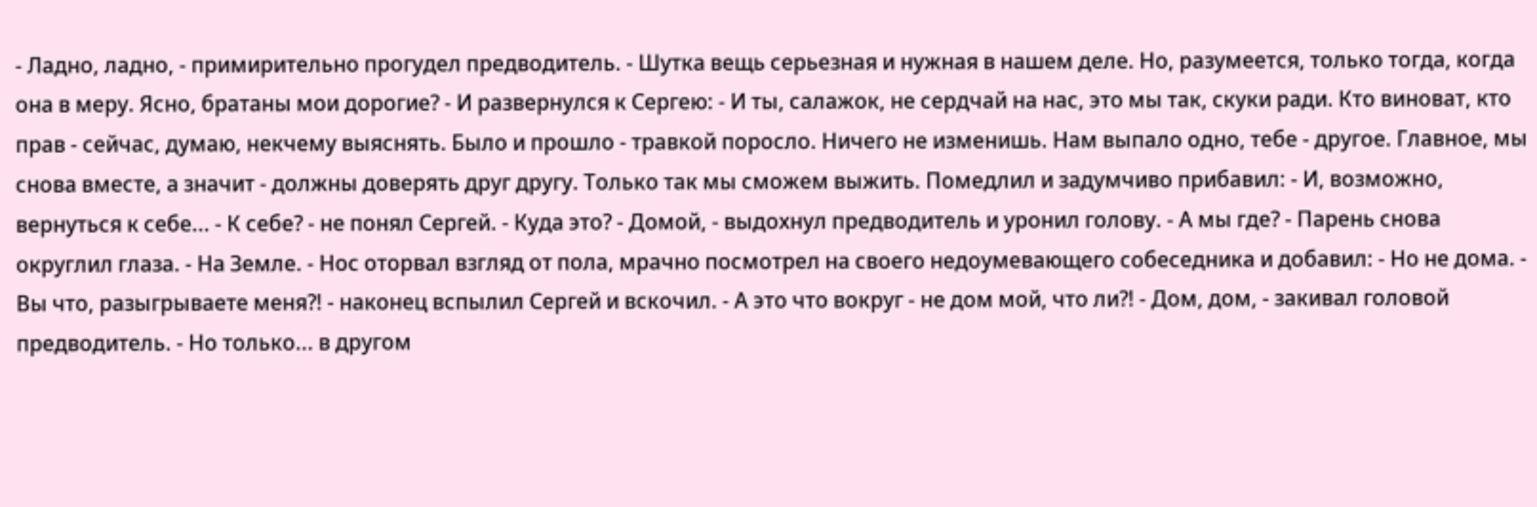- Ладно, ладно, - примирительно прогудел предводитель. - Шутка вещь серьезная и нужная в нашем деле. Но, разумеется, только тогда, когда она в меру. Ясно, братаны мои дорогие? - И развернулся к Сергею: - И ты, салажок, не сердчай на нас, это мы так, скуки ради. Кто виноват, кто прав - сейчас, думаю, некчему выяснять. Было и прошло - травкой поросло. Ничего не изменишь. Нам выпало одно, тебе - другое. Главное, мы снова вместе, а значит - должны доверять друг другу. Только так мы сможем выжить. Помедлил и задумчиво прибавил: - И, возможно, вернуться к себе... - К себе? - не понял Сергей. - Куда это? - Домой, - выдохнул предводитель и уронил голову. - А мы где? - Парень снова округлил глаза. - На Земле. - Нос оторвал взгляд от пола, мрачно посмотрел на своего недоумевающего собеседника и добавил: - Но не дома. - Вы что, разыгрываете меня?! - наконец вспылил Сергей и вскочил. - А это что вокруг - не дом мой, что ли?! - Дом, дом, - закивал головой предводитель. - Но только... в другом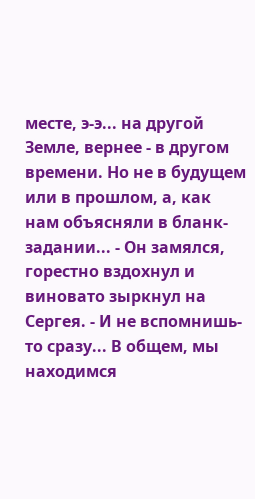месте, э-э... на другой Земле, вернее - в другом времени. Но не в будущем или в прошлом, а, как нам объясняли в бланк-задании... - Он замялся, горестно вздохнул и виновато зыркнул на Сергея. - И не вспомнишь-то сразу... В общем, мы находимся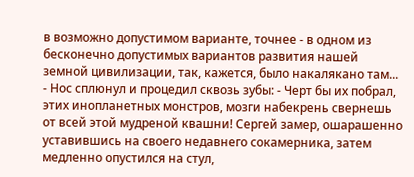в возможно допустимом варианте, точнее - в одном из бесконечно допустимых вариантов развития нашей земной цивилизации, так, кажется, было накалякано там... - Нос сплюнул и процедил сквозь зубы: - Черт бы их побрал, этих инопланетных монстров, мозги набекрень свернешь от всей этой мудреной квашни! Сергей замер, ошарашенно уставившись на своего недавнего сокамерника, затем медленно опустился на стул,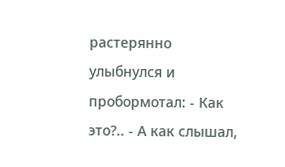растерянно улыбнулся и пробормотал: - Как это?.. - А как слышал,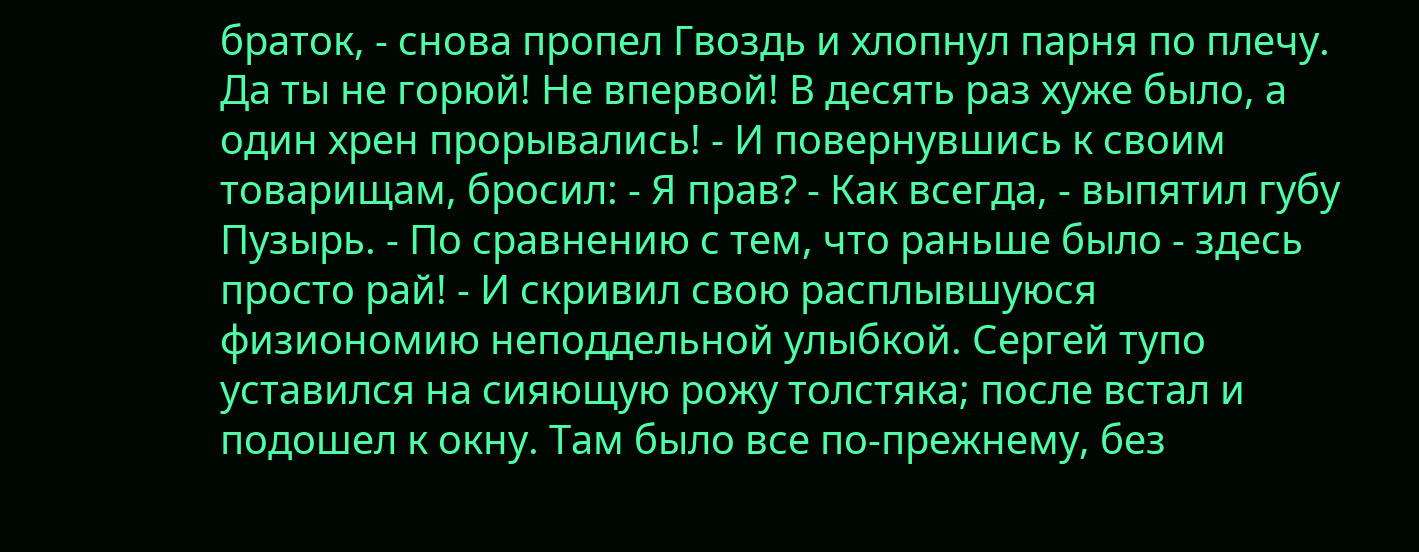браток, - снова пропел Гвоздь и хлопнул парня по плечу. Да ты не горюй! Не впервой! В десять раз хуже было, а один хрен прорывались! - И повернувшись к своим товарищам, бросил: - Я прав? - Как всегда, - выпятил губу Пузырь. - По сравнению с тем, что раньше было - здесь просто рай! - И скривил свою расплывшуюся физиономию неподдельной улыбкой. Сергей тупо уставился на сияющую рожу толстяка; после встал и подошел к окну. Там было все по-прежнему, без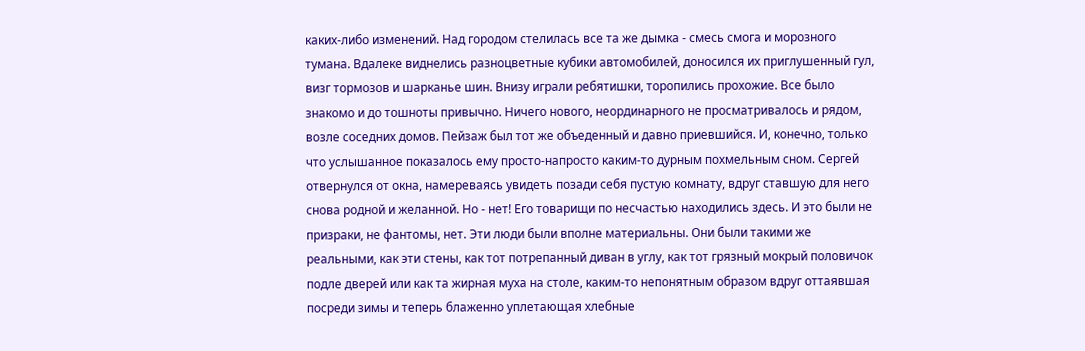каких-либо изменений. Над городом стелилась все та же дымка - смесь смога и морозного тумана. Вдалеке виднелись разноцветные кубики автомобилей, доносился их приглушенный гул, визг тормозов и шарканье шин. Внизу играли ребятишки, торопились прохожие. Все было знакомо и до тошноты привычно. Ничего нового, неординарного не просматривалось и рядом, возле соседних домов. Пейзаж был тот же объеденный и давно приевшийся. И, конечно, только что услышанное показалось ему просто-напросто каким-то дурным похмельным сном. Сергей отвернулся от окна, намереваясь увидеть позади себя пустую комнату, вдруг ставшую для него снова родной и желанной. Но - нет! Его товарищи по несчастью находились здесь. И это были не призраки, не фантомы, нет. Эти люди были вполне материальны. Они были такими же реальными, как эти стены, как тот потрепанный диван в углу, как тот грязный мокрый половичок подле дверей или как та жирная муха на столе, каким-то непонятным образом вдруг оттаявшая посреди зимы и теперь блаженно уплетающая хлебные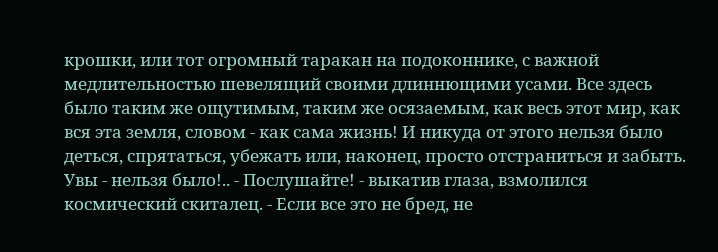крошки, или тот огромный таракан на подоконнике, с важной медлительностью шевелящий своими длиннющими усами. Все здесь было таким же ощутимым, таким же осязаемым, как весь этот мир, как вся эта земля, словом - как сама жизнь! И никуда от этого нельзя было деться, спрятаться, убежать или, наконец, просто отстраниться и забыть. Увы - нельзя было!.. - Послушайте! - выкатив глаза, взмолился космический скиталец. - Если все это не бред, не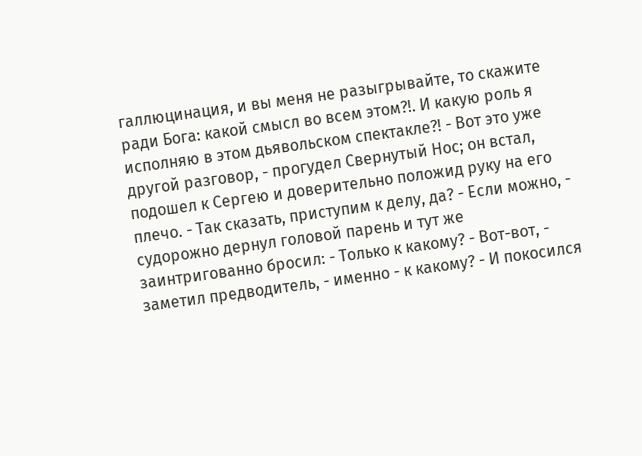галлюцинация, и вы меня не разыгрывайте, то скажите ради Бога: какой смысл во всем этом?!. И какую роль я исполняю в этом дьявольском спектакле?! - Вот это уже другой разговор, - прогудел Свернутый Нос; он встал, подошел к Сергею и доверительно положид руку на его плечо. - Так сказать, приступим к делу, да? - Если можно, - судорожно дернул головой парень и тут же заинтригованно бросил: - Только к какому? - Вот-вот, - заметил предводитель, - именно - к какому? - И покосился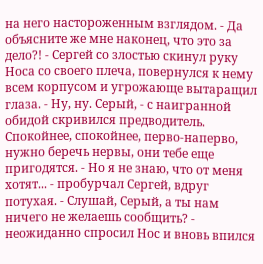на него настороженным взглядом. - Да объясните же мне наконец, что это за дело?! - Сергей со злостью скинул руку Носа со своего плеча, повернулся к нему всем корпусом и угрожающе вытаращил глаза. - Ну, ну. Серый, - с наигранной обидой скривился предводитель. Спокойнее, спокойнее, перво-наперво, нужно беречь нервы, они тебе еще пригодятся. - Но я не знаю, что от меня хотят... - пробурчал Сергей, вдруг потухая. - Слушай, Серый, а ты нам ничего не желаешь сообщить? - неожиданно спросил Нос и вновь впился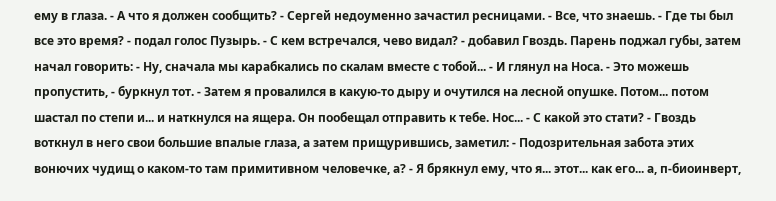ему в глаза. - А что я должен сообщить? - Сергей недоуменно зачастил ресницами. - Все, что знаешь. - Где ты был все это время? - подал голос Пузырь. - С кем встречался, чево видал? - добавил Гвоздь. Парень поджал губы, затем начал говорить: - Ну, сначала мы карабкались по скалам вместе с тобой... - И глянул на Носа. - Это можешь пропустить, - буркнул тот. - Затем я провалился в какую-то дыру и очутился на лесной опушке. Потом... потом шастал по степи и... и наткнулся на ящера. Он пообещал отправить к тебе. Нос... - С какой это стати? - Гвоздь воткнул в него свои большие впалые глаза, а затем прищурившись, заметил: - Подозрительная забота этих вонючих чудищ о каком-то там примитивном человечке, а? - Я брякнул ему, что я... этот... как его... а, п-биоинверт,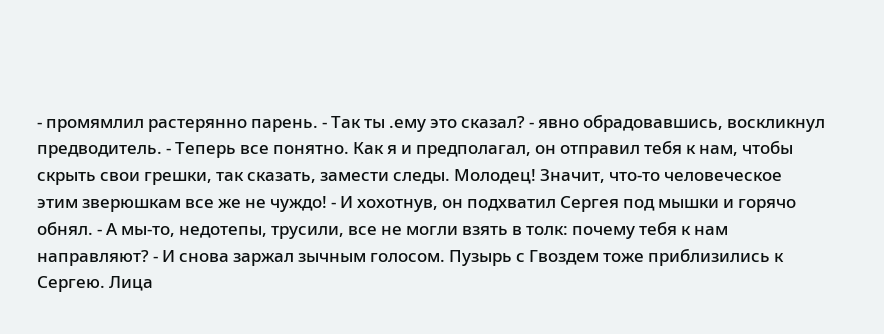- промямлил растерянно парень. - Так ты .ему это сказал? - явно обрадовавшись, воскликнул предводитель. - Теперь все понятно. Как я и предполагал, он отправил тебя к нам, чтобы скрыть свои грешки, так сказать, замести следы. Молодец! Значит, что-то человеческое этим зверюшкам все же не чуждо! - И хохотнув, он подхватил Сергея под мышки и горячо обнял. - А мы-то, недотепы, трусили, все не могли взять в толк: почему тебя к нам направляют? - И снова заржал зычным голосом. Пузырь с Гвоздем тоже приблизились к Сергею. Лица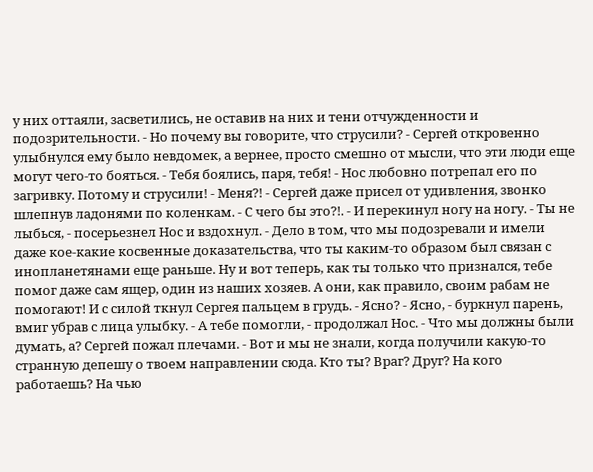у них оттаяли, засветились, не оставив на них и тени отчужденности и подозрительности. - Но почему вы говорите, что струсили? - Сергей откровенно улыбнулся ему было невдомек, а вернее, просто смешно от мысли, что эти люди еще могут чего-то бояться. - Тебя боялись, паря, тебя! - Нос любовно потрепал его по загривку. Потому и струсили! - Меня?! - Сергей даже присел от удивления, звонко шлепнув ладонями по коленкам. - С чего бы это?!. - И перекинул ногу на ногу. - Ты не лыбься, - посерьезнел Нос и вздохнул. - Дело в том, что мы подозревали и имели даже кое-какие косвенные доказательства, что ты каким-то образом был связан с инопланетянами еще раньше. Ну и вот теперь, как ты только что признался, тебе помог даже сам ящер, один из наших хозяев. А они, как правило, своим рабам не помогают! И с силой ткнул Сергея пальцем в грудь. - Ясно? - Ясно, - буркнул парень, вмиг убрав с лица улыбку. - А тебе помогли, - продолжал Нос. - Что мы должны были думать, а? Сергей пожал плечами. - Вот и мы не знали, когда получили какую-то странную депешу о твоем направлении сюда. Кто ты? Враг? Друг? На кого работаешь? На чью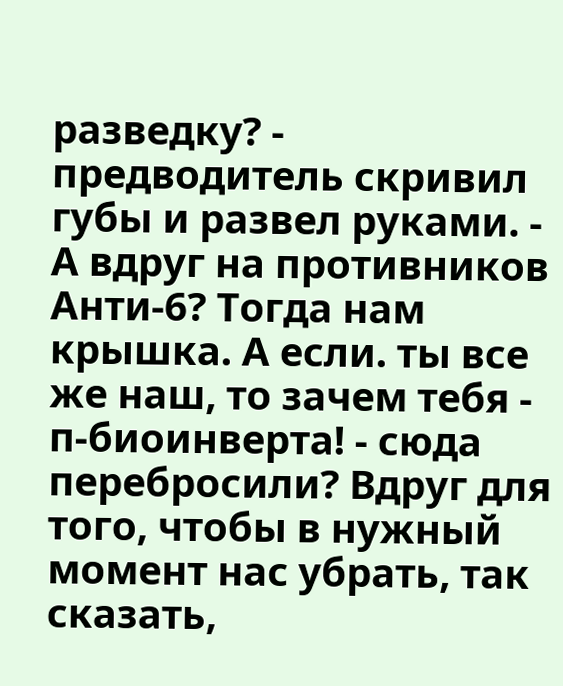разведку? - предводитель скривил губы и развел руками. - А вдруг на противников Анти-6? Тогда нам крышка. А если. ты все же наш, то зачем тебя - п-биоинверта! - сюда перебросили? Вдруг для того, чтобы в нужный момент нас убрать, так сказать,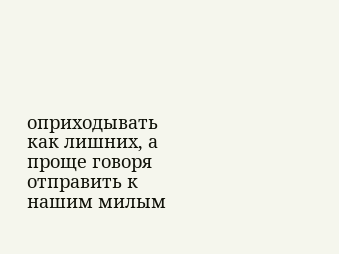оприходывать как лишних, а проще говоря отправить к нашим милым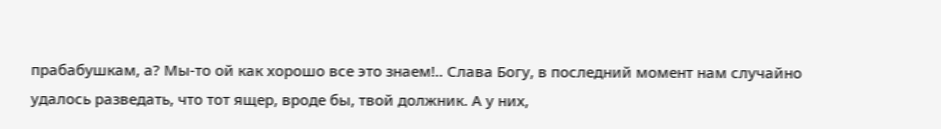прабабушкам, а? Мы-то ой как хорошо все это знаем!.. Слава Богу, в последний момент нам случайно удалось разведать, что тот ящер, вроде бы, твой должник. А у них,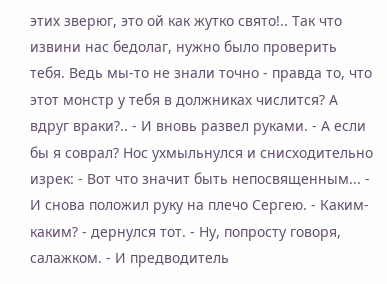этих зверюг, это ой как жутко свято!.. Так что извини нас бедолаг, нужно было проверить тебя. Ведь мы-то не знали точно - правда то, что этот монстр у тебя в должниках числится? А вдруг враки?.. - И вновь развел руками. - А если бы я соврал? Нос ухмыльнулся и снисходительно изрек: - Вот что значит быть непосвященным... - И снова положил руку на плечо Сергею. - Каким-каким? - дернулся тот. - Ну, попросту говоря, салажком. - И предводитель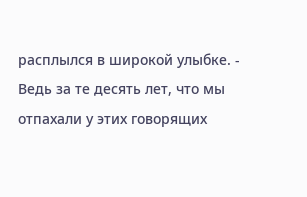расплылся в широкой улыбке. - Ведь за те десять лет, что мы отпахали у этих говорящих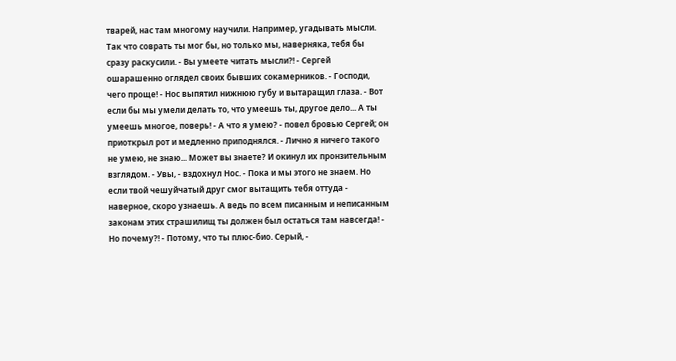тварей, нас там многому научили. Например, угадывать мысли. Так что соврать ты мог бы, но только мы, наверняка, тебя бы сразу раскусили. - Вы умеете читать мысли?! - Сергей ошарашенно оглядел своих бывших сокамерников. - Господи, чего проще! - Нос выпятил нижнюю губу и вытаращил глаза. - Вот если бы мы умели делать то, что умеешь ты, другое дело... А ты умеешь многое, поверь! - А что я умею? - повел бровью Сергей; он приоткрыл рот и медленно приподнялся. - Лично я ничего такого не умею, не знаю... Может вы знаете? И окинул их пронзительным взглядом. - Увы, - вздохнул Нос. - Пока и мы этого не знаем. Но если твой чешуйчатый друг смог вытащить тебя оттуда - наверное, скоро узнаешь. А ведь по всем писанным и неписанным законам этих страшилищ ты должен был остаться там навсегда! - Но почему?! - Потому, что ты плюс-био. Серый, -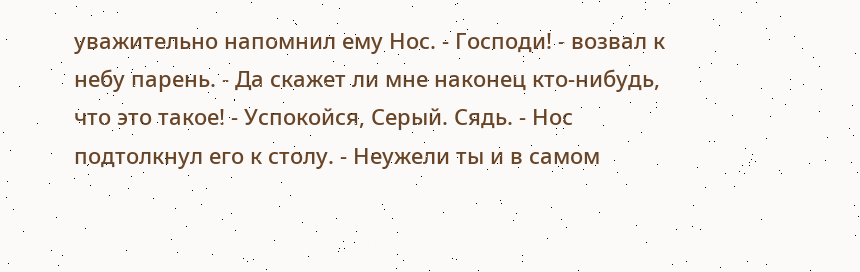уважительно напомнил ему Нос. - Господи! - возвал к небу парень. - Да скажет ли мне наконец кто-нибудь, что это такое! - Успокойся, Серый. Сядь. - Нос подтолкнул его к столу. - Неужели ты и в самом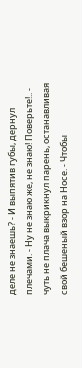деле не знаешь? - И выпятив губы, дернул плечами. - Ну не знаю же, не знаю! Поверьте!.. - чуть не плача выкрикнул парень, останавливая свой бешеный взор на Носе. - Чтобы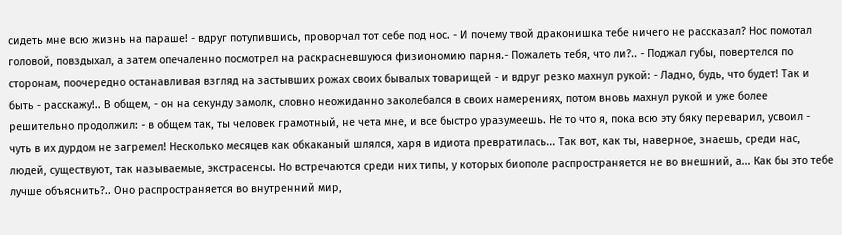сидеть мне всю жизнь на параше! - вдруг потупившись, проворчал тот себе под нос. - И почему твой драконишка тебе ничего не рассказал? Нос помотал головой, повздыхал, а затем опечаленно посмотрел на раскрасневшуюся физиономию парня.- Пожалеть тебя, что ли?.. - Поджал губы, повертелся по сторонам, поочередно останавливая взгляд на застывших рожах своих бывалых товарищей - и вдруг резко махнул рукой: - Ладно, будь, что будет! Так и быть - расскажу!.. В общем, - он на секунду замолк, словно неожиданно заколебался в своих намерениях, потом вновь махнул рукой и уже более решительно продолжил: - в общем так, ты человек грамотный, не чета мне, и все быстро уразумеешь. Не то что я, пока всю эту бяку переварил, усвоил - чуть в их дурдом не загремел! Несколько месяцев как обкаканый шлялся, харя в идиота превратилась... Так вот, как ты, наверное, знаешь, среди нас, людей, существуют, так называемые, экстрасенсы. Но встречаются среди них типы, у которых биополе распространяется не во внешний, а... Как бы это тебе лучше объяснить?.. Оно распространяется во внутренний мир,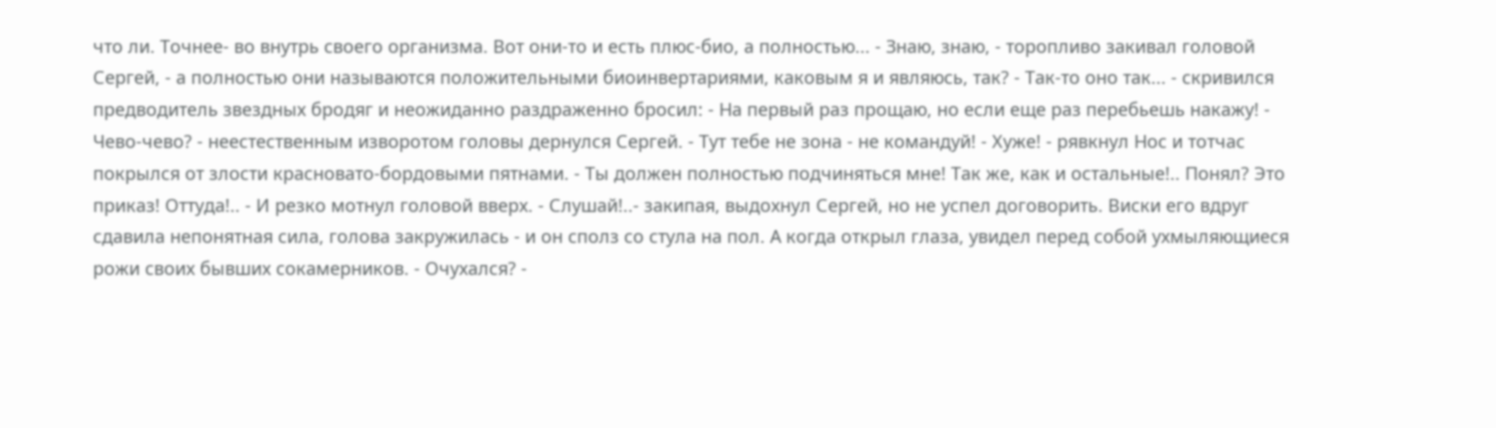что ли. Точнее- во внутрь своего организма. Вот они-то и есть плюс-био, а полностью... - Знаю, знаю, - торопливо закивал головой Сергей, - а полностью они называются положительными биоинвертариями, каковым я и являюсь, так? - Так-то оно так... - скривился предводитель звездных бродяг и неожиданно раздраженно бросил: - На первый раз прощаю, но если еще раз перебьешь накажу! - Чево-чево? - неестественным изворотом головы дернулся Сергей. - Тут тебе не зона - не командуй! - Хуже! - рявкнул Нос и тотчас покрылся от злости красновато-бордовыми пятнами. - Ты должен полностью подчиняться мне! Так же, как и остальные!.. Понял? Это приказ! Оттуда!.. - И резко мотнул головой вверх. - Слушай!..- закипая, выдохнул Сергей, но не успел договорить. Виски его вдруг сдавила непонятная сила, голова закружилась - и он сполз со стула на пол. А когда открыл глаза, увидел перед собой ухмыляющиеся рожи своих бывших сокамерников. - Очухался? -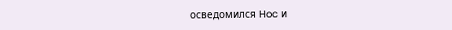осведомился Hoc и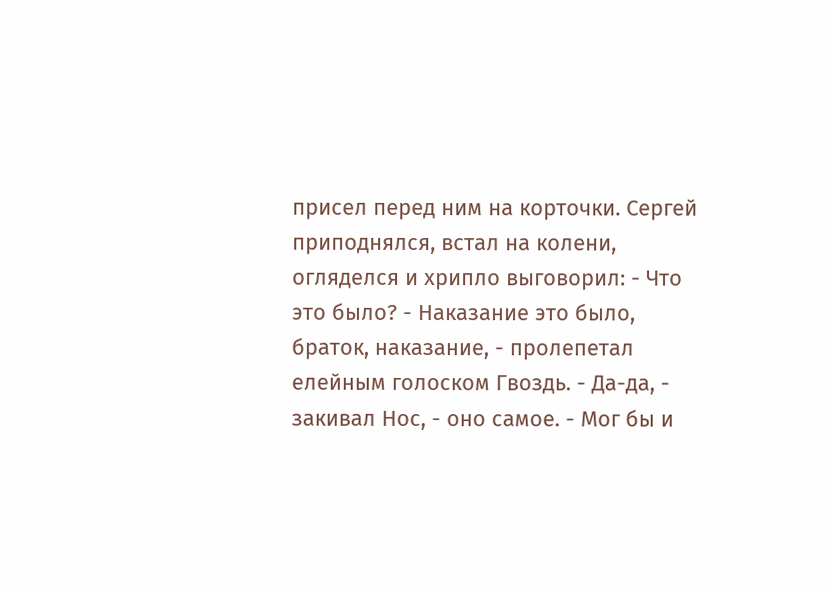присел перед ним на корточки. Сергей приподнялся, встал на колени, огляделся и хрипло выговорил: - Что это было? - Наказание это было, браток, наказание, - пролепетал елейным голоском Гвоздь. - Да-да, - закивал Нос, - оно самое. - Мог бы и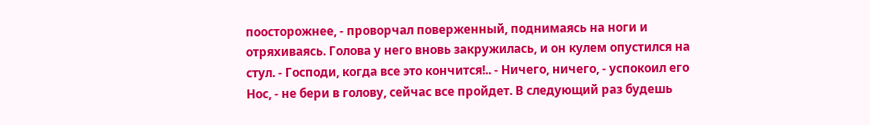поосторожнее, - проворчал поверженный, поднимаясь на ноги и отряхиваясь. Голова у него вновь закружилась, и он кулем опустился на стул. - Господи, когда все это кончится!.. - Ничего, ничего, - успокоил его Нос, - не бери в голову, сейчас все пройдет. В следующий раз будешь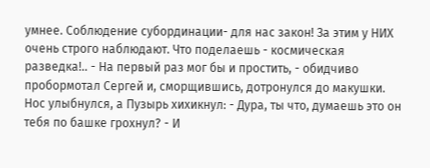умнее. Соблюдение субординации- для нас закон! За этим у НИХ очень строго наблюдают. Что поделаешь - космическая разведка!.. - На первый раз мог бы и простить, - обидчиво пробормотал Сергей и, сморщившись, дотронулся до макушки. Нос улыбнулся, а Пузырь хихикнул: - Дура, ты что, думаешь это он тебя по башке грохнул? - И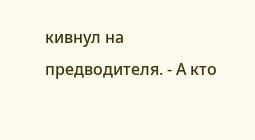кивнул на предводителя. - А кто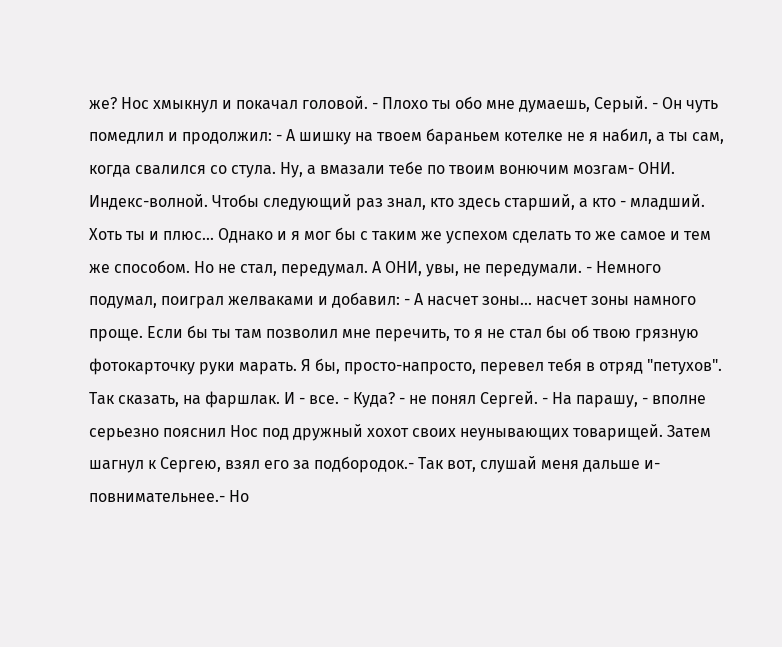же? Нос хмыкнул и покачал головой. - Плохо ты обо мне думаешь, Серый. - Он чуть помедлил и продолжил: - А шишку на твоем бараньем котелке не я набил, а ты сам, когда свалился со стула. Ну, а вмазали тебе по твоим вонючим мозгам- ОНИ. Индекс-волной. Чтобы следующий раз знал, кто здесь старший, а кто - младший. Хоть ты и плюс... Однако и я мог бы с таким же успехом сделать то же самое и тем же способом. Но не стал, передумал. А ОНИ, увы, не передумали. - Немного подумал, поиграл желваками и добавил: - А насчет зоны... насчет зоны намного проще. Если бы ты там позволил мне перечить, то я не стал бы об твою грязную фотокарточку руки марать. Я бы, просто-напросто, перевел тебя в отряд "петухов". Так сказать, на фаршлак. И - все. - Куда? - не понял Сергей. - На парашу, - вполне серьезно пояснил Нос под дружный хохот своих неунывающих товарищей. Затем шагнул к Сергею, взял его за подбородок.- Так вот, слушай меня дальше и- повнимательнее.- Но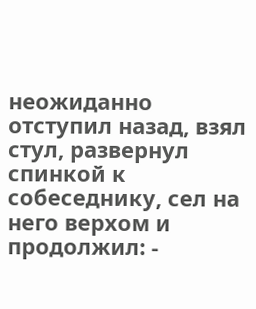неожиданно отступил назад, взял стул, развернул спинкой к собеседнику, сел на него верхом и продолжил: -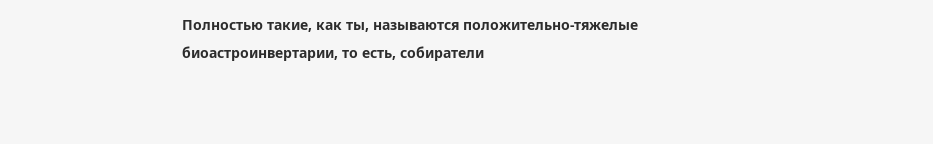Полностью такие, как ты, называются положительно-тяжелые биоастроинвертарии, то есть, собиратели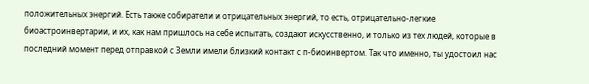положительных энергий. Есть также собиратели и отрицательных энергий, то есть, отрицательно-легкие биоастроинвертарии, и их, как нам пришлось на себе испытать, создают искусственно, и только из тех людей, которые в последний момент перед отправкой с Земли имели близкий контакт с п-биоинвертом. Так что именно, ты удостоил нас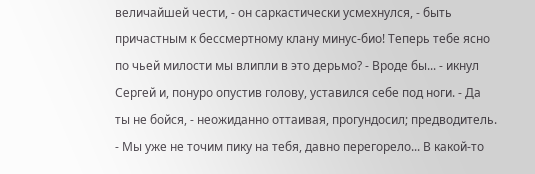величайшей чести, - он саркастически усмехнулся, - быть причастным к бессмертному клану минус-био! Теперь тебе ясно по чьей милости мы влипли в это дерьмо? - Вроде бы... - икнул Сергей и, понуро опустив голову, уставился себе под ноги. - Да ты не бойся, - неожиданно оттаивая, прогундосил; предводитель. - Мы уже не точим пику на тебя, давно перегорело... В какой-то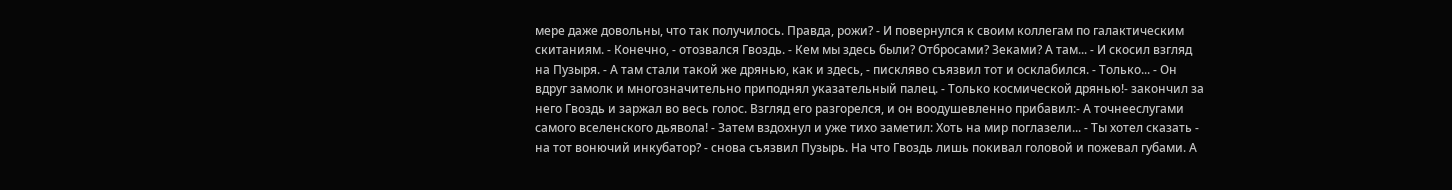мере даже довольны, что так получилось. Правда, рожи? - И повернулся к своим коллегам по галактическим скитаниям. - Конечно, - отозвался Гвоздь. - Кем мы здесь были? Отбросами? Зеками? А там... - И скосил взгляд на Пузыря. - А там стали такой же дрянью, как и здесь, - пискляво съязвил тот и осклабился. - Только... - Он вдруг замолк и многозначительно приподнял указательный палец. - Только космической дрянью!- закончил за него Гвоздь и заржал во весь голос. Взгляд его разгорелся, и он воодушевленно прибавил:- А точнееслугами самого вселенского дьявола! - Затем вздохнул и уже тихо заметил: Хоть на мир поглазели... - Ты хотел сказать - на тот вонючий инкубатор? - снова съязвил Пузырь. На что Гвоздь лишь покивал головой и пожевал губами. А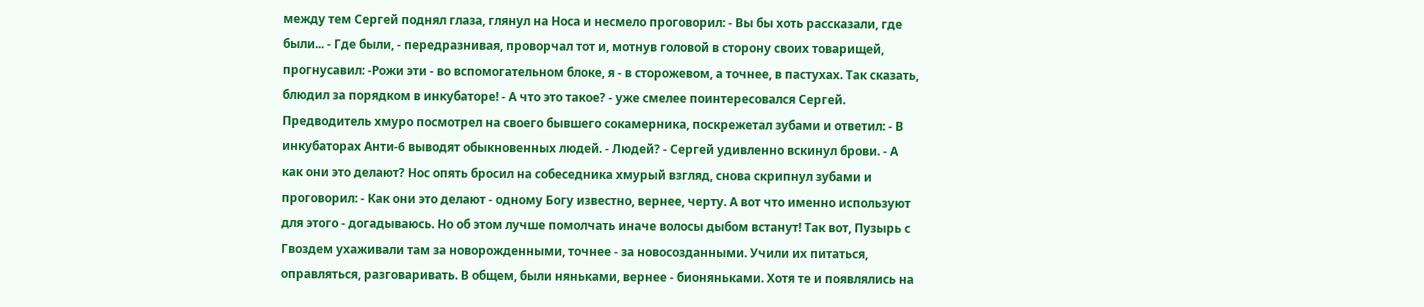между тем Сергей поднял глаза, глянул на Носа и несмело проговорил: - Вы бы хоть рассказали, где были... - Где были, - передразнивая, проворчал тот и, мотнув головой в сторону своих товарищей, прогнусавил: -Рожи эти - во вспомогательном блоке, я - в сторожевом, а точнее, в пастухах. Так сказать, блюдил за порядком в инкубаторе! - А что это такое? - уже смелее поинтересовался Сергей. Предводитель хмуро посмотрел на своего бывшего сокамерника, поскрежетал зубами и ответил: - В инкубаторах Анти-6 выводят обыкновенных людей. - Людей? - Сергей удивленно вскинул брови. - А как они это делают? Нос опять бросил на собеседника хмурый взгляд, снова скрипнул зубами и проговорил: - Как они это делают - одному Богу известно, вернее, черту. А вот что именно используют для этого - догадываюсь. Но об этом лучше помолчать иначе волосы дыбом встанут! Так вот, Пузырь с Гвоздем ухаживали там за новорожденными, точнее - за новосозданными. Учили их питаться, оправляться, разговаривать. В общем, были няньками, вернее - бионяньками. Хотя те и появлялись на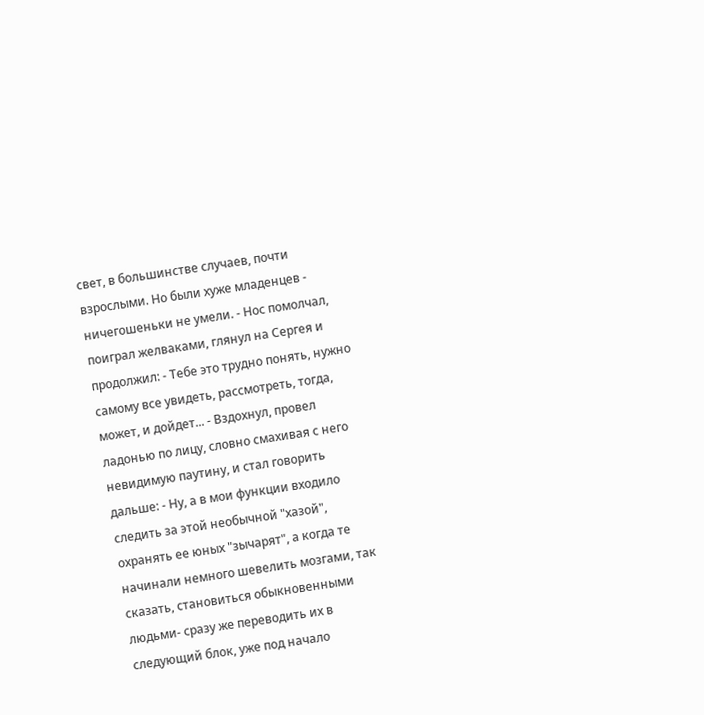свет, в большинстве случаев, почти взрослыми. Но были хуже младенцев - ничегошеньки не умели. - Нос помолчал, поиграл желваками, глянул на Сергея и продолжил: - Тебе это трудно понять, нужно самому все увидеть, рассмотреть, тогда, может, и дойдет... - Вздохнул, провел ладонью по лицу, словно смахивая с него невидимую паутину, и стал говорить дальше: - Ну, а в мои функции входило следить за этой необычной "хазой", охранять ее юных "зычарят", а когда те начинали немного шевелить мозгами, так сказать, становиться обыкновенными людьми- сразу же переводить их в следующий блок, уже под начало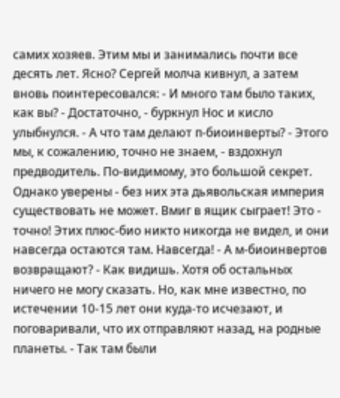самих хозяев. Этим мы и занимались почти все десять лет. Ясно? Сергей молча кивнул, а затем вновь поинтересовался: - И много там было таких, как вы? - Достаточно, - буркнул Нос и кисло улыбнулся. - А что там делают п-биоинверты? - Этого мы, к сожалению, точно не знаем, - вздохнул предводитель. По-видимому, это большой секрет. Однако уверены - без них эта дьявольская империя существовать не может. Вмиг в ящик сыграет! Это - точно! Этих плюс-био никто никогда не видел, и они навсегда остаются там. Навсегда! - А м-биоинвертов возвращают? - Как видишь. Хотя об остальных ничего не могу сказать. Но, как мне известно, по истечении 10-15 лет они куда-то исчезают, и поговаривали, что их отправляют назад, на родные планеты. - Так там были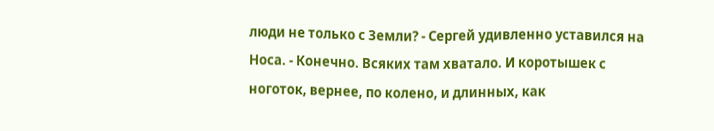люди не только с Земли? - Сергей удивленно уставился на Носа. - Конечно. Всяких там хватало. И коротышек с ноготок, вернее, по колено, и длинных, как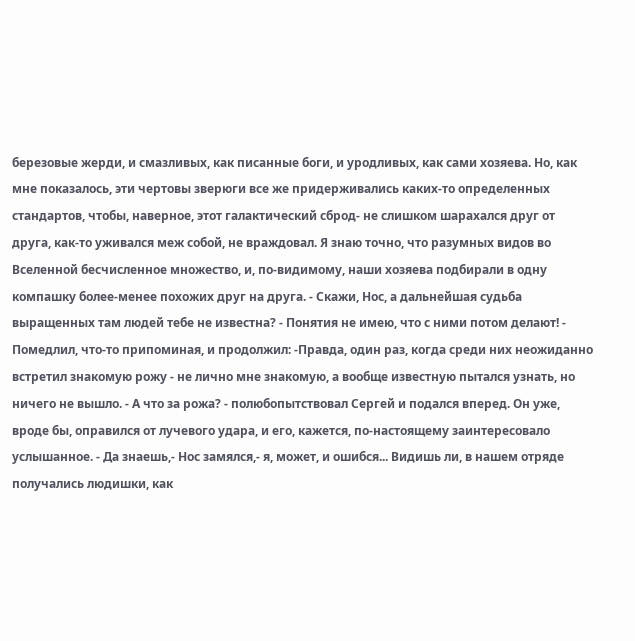березовые жерди, и смазливых, как писанные боги, и уродливых, как сами хозяева. Но, как мне показалось, эти чертовы зверюги все же придерживались каких-то определенных стандартов, чтобы, наверное, этот галактический сброд- не слишком шарахался друг от друга, как-то уживался меж собой, не враждовал. Я знаю точно, что разумных видов во Вселенной бесчисленное множество, и, по-видимому, наши хозяева подбирали в одну компашку более-менее похожих друг на друга. - Скажи, Нос, а дальнейшая судьба выращенных там людей тебе не известна? - Понятия не имею, что с ними потом делают! - Помедлил, что-то припоминая, и продолжил: -Правда, один раз, когда среди них неожиданно встретил знакомую рожу - не лично мне знакомую, а вообще известную пытался узнать, но ничего не вышло. - А что за рожа? - полюбопытствовал Сергей и подался вперед. Он уже, вроде бы, оправился от лучевого удара, и его, кажется, по-настоящему заинтересовало услышанное. - Да знаешь,- Нос замялся,- я, может, и ошибся... Видишь ли, в нашем отряде получались людишки, как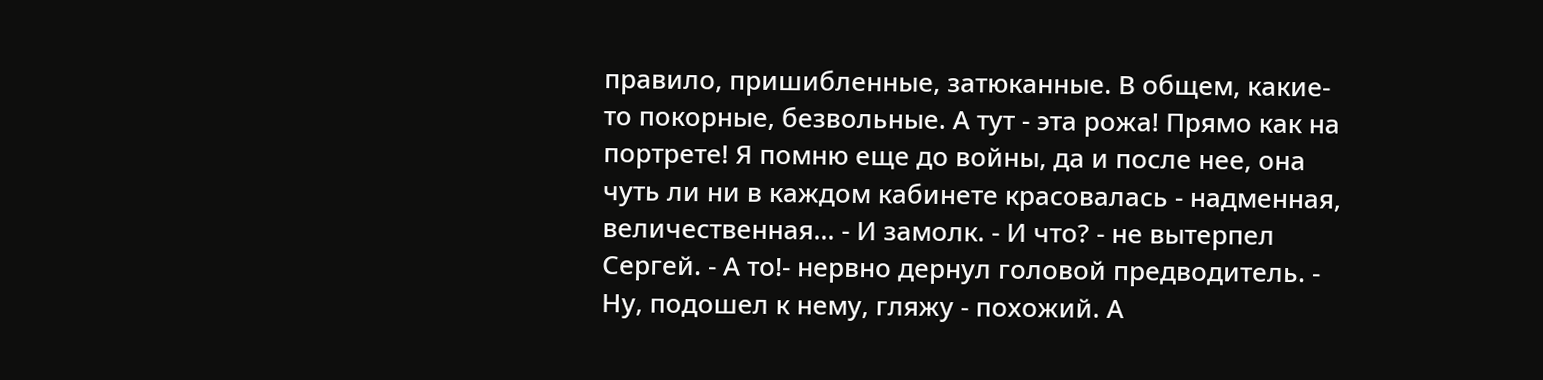правило, пришибленные, затюканные. В общем, какие-то покорные, безвольные. А тут - эта рожа! Прямо как на портрете! Я помню еще до войны, да и после нее, она чуть ли ни в каждом кабинете красовалась - надменная, величественная... - И замолк. - И что? - не вытерпел Сергей. - А то!- нервно дернул головой предводитель. - Ну, подошел к нему, гляжу - похожий. А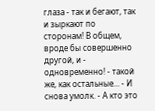глаза - так и бегают, так и зыркают по сторонам! В общем, вроде бы совершенно другой, и - одновременно! - такой же, как остальные... - И снова умолк. - А кто это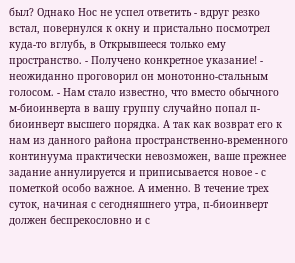был? Однако Нос не успел ответить - вдруг резко встал, повернулся к окну и пристально посмотрел куда-то вглубь, в Открывшееся только ему пространство. - Получено конкретное указание! - неожиданно проговорил он монотонно-стальным голосом. - Нам стало известно, что вместо обычного м-биоинверта в вашу группу случайно попал п-биоинверт высшего порядка. А так как возврат его к нам из данного района пространственно-временного континуума практически невозможен, ваше прежнее задание аннулируется и приписывается новое - с пометкой особо важное. А именно. В течение трех суток, начиная с сегодняшнего утра, п-биоинверт должен беспрекословно и с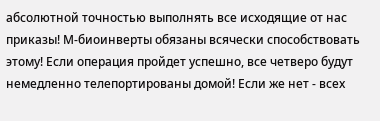абсолютной точностью выполнять все исходящие от нас приказы! М-биоинверты обязаны всячески способствовать этому! Если операция пройдет успешно, все четверо будут немедленно телепортированы домой! Если же нет - всех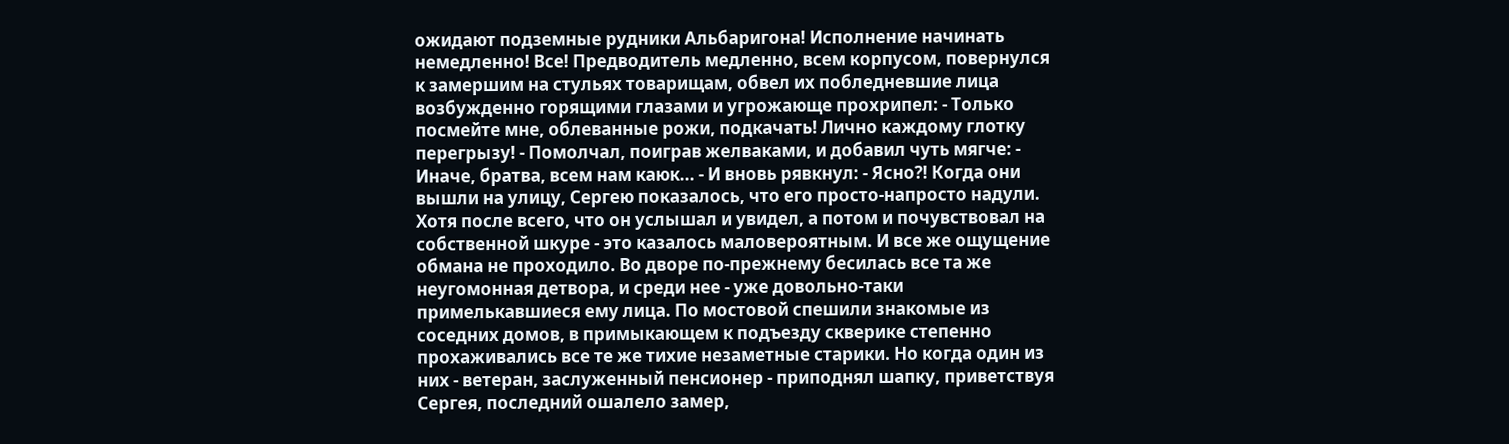ожидают подземные рудники Альбаригона! Исполнение начинать немедленно! Все! Предводитель медленно, всем корпусом, повернулся к замершим на стульях товарищам, обвел их побледневшие лица возбужденно горящими глазами и угрожающе прохрипел: - Только посмейте мне, облеванные рожи, подкачать! Лично каждому глотку перегрызу! - Помолчал, поиграв желваками, и добавил чуть мягче: - Иначе, братва, всем нам каюк... - И вновь рявкнул: - Ясно?! Когда они вышли на улицу, Сергею показалось, что его просто-напросто надули. Хотя после всего, что он услышал и увидел, а потом и почувствовал на собственной шкуре - это казалось маловероятным. И все же ощущение обмана не проходило. Во дворе по-прежнему бесилась все та же неугомонная детвора, и среди нее - уже довольно-таки примелькавшиеся ему лица. По мостовой спешили знакомые из соседних домов, в примыкающем к подъезду скверике степенно прохаживались все те же тихие незаметные старики. Но когда один из них - ветеран, заслуженный пенсионер - приподнял шапку, приветствуя Сергея, последний ошалело замер,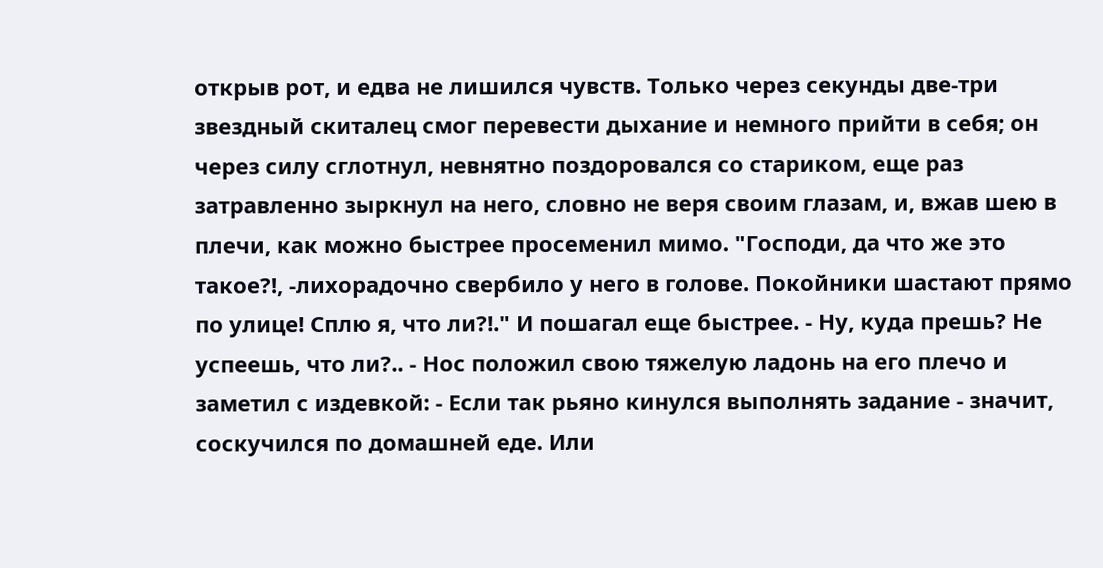открыв рот, и едва не лишился чувств. Только через секунды две-три звездный скиталец смог перевести дыхание и немного прийти в себя; он через силу сглотнул, невнятно поздоровался со стариком, еще раз затравленно зыркнул на него, словно не веря своим глазам, и, вжав шею в плечи, как можно быстрее просеменил мимо. "Господи, да что же это такое?!, -лихорадочно свербило у него в голове. Покойники шастают прямо по улице! Сплю я, что ли?!." И пошагал еще быстрее. - Ну, куда прешь? Не успеешь, что ли?.. - Нос положил свою тяжелую ладонь на его плечо и заметил с издевкой: - Если так рьяно кинулся выполнять задание - значит, соскучился по домашней еде. Или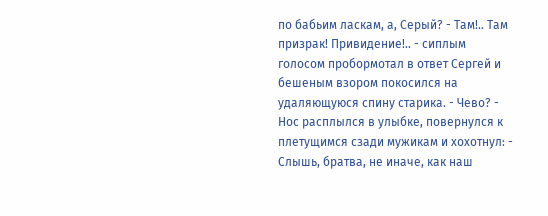по бабьим ласкам, а, Серый? - Там!.. Там призрак! Привидение!.. - сиплым голосом пробормотал в ответ Сергей и бешеным взором покосился на удаляющуюся спину старика. - Чево? - Нос расплылся в улыбке, повернулся к плетущимся сзади мужикам и хохотнул: - Слышь, братва, не иначе, как наш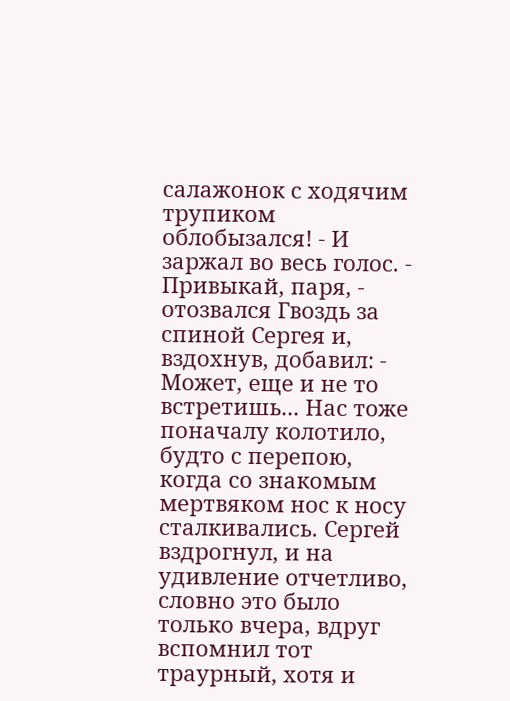салажонок с ходячим трупиком облобызался! - И заржал во весь голос. - Привыкай, паря, - отозвался Гвоздь за спиной Сергея и, вздохнув, добавил: - Может, еще и не то встретишь... Нас тоже поначалу колотило, будто с перепою, когда со знакомым мертвяком нос к носу сталкивались. Сергей вздрогнул, и на удивление отчетливо, словно это было только вчера, вдруг вспомнил тот траурный, хотя и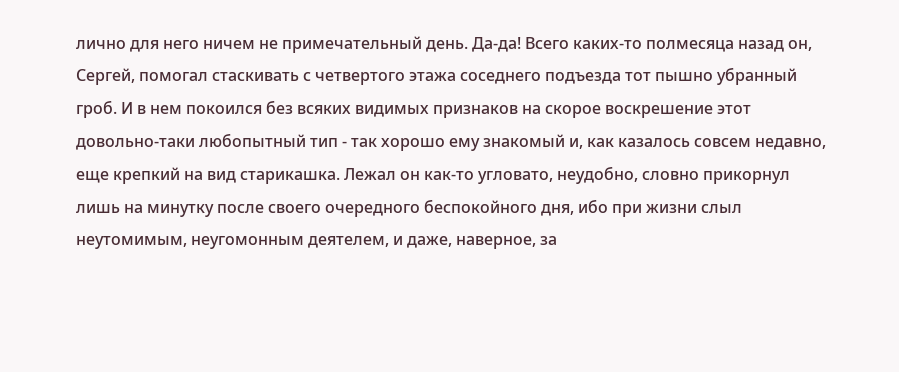лично для него ничем не примечательный день. Да-да! Всего каких-то полмесяца назад он, Сергей, помогал стаскивать с четвертого этажа соседнего подъезда тот пышно убранный гроб. И в нем покоился без всяких видимых признаков на скорое воскрешение этот довольно-таки любопытный тип - так хорошо ему знакомый и, как казалось совсем недавно, еще крепкий на вид старикашка. Лежал он как-то угловато, неудобно, словно прикорнул лишь на минутку после своего очередного беспокойного дня, ибо при жизни слыл неутомимым, неугомонным деятелем, и даже, наверное, за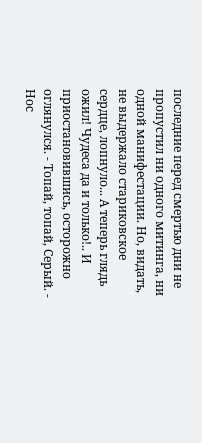последние перед смертью дни не пропустил ни одного митинга, ни одной манифестации. Но, видать, не выдержало стариковское сердце, лопнуло... А теперь глядь ожил! Чудеса да и только!.. И приостановившись, осторожно оглянулся. - Топай, топай, Серый. - Нос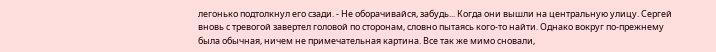легонько подтолкнул его сзади. - Не оборачивайся, забудь... Когда они вышли на центральную улицу. Сергей вновь с тревогой завертел головой по сторонам, словно пытаясь кого-то найти. Однако вокруг по-прежнему была обычная, ничем не примечательная картина. Все так же мимо сновали,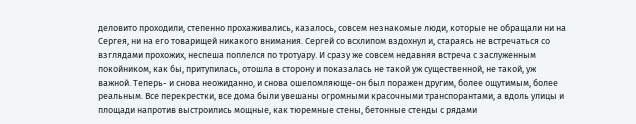деловито проходили, степенно прохаживались, казалось, совсем незнакомые люди, которые не обращали ни на Сергея, ни на его товарищей никакого внимания. Сергей со всхлипом вздохнул и, стараясь не встречаться со взглядами прохожих, неспеша поплелся по тротуару. И сразу же совсем недавняя встреча с заслуженным покойником, как бы, притупилась, отошла в сторону и показалась не такой уж существенной, не такой, уж важной. Теперь- и снова неожиданно, и снова ошеломляюще-он был поражен другим, более ощутимым, более реальным. Все перекрестки, все дома были увешаны огромными красочными транспорантами, а вдоль улицы и площади напротив выстроились мощные, как тюремные стены, бетонные стенды с рядами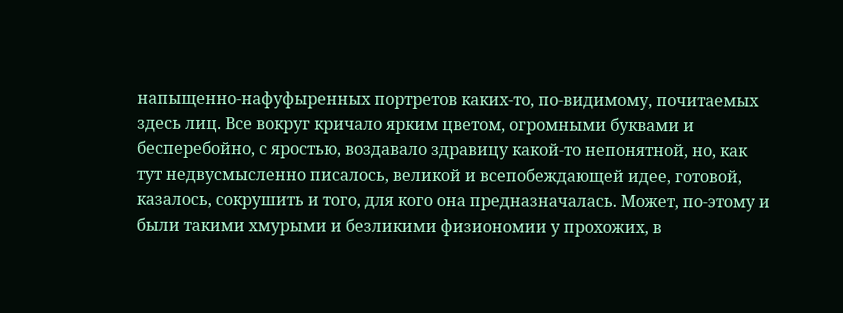напыщенно-нафуфыренных портретов каких-то, по-видимому, почитаемых здесь лиц. Все вокруг кричало ярким цветом, огромными буквами и бесперебойно, с яростью, воздавало здравицу какой-то непонятной, но, как тут недвусмысленно писалось, великой и всепобеждающей идее, готовой, казалось, сокрушить и того, для кого она предназначалась. Может, по-этому и были такими хмурыми и безликими физиономии у прохожих, в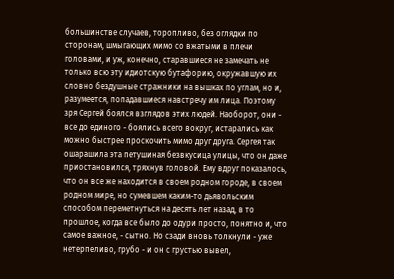большинстве случаев, торопливо, без оглядки по сторонам, шмыгающих мимо со вжатыми в плечи головами, и уж, конечно, старавшиеся не замечать не только всю эту идиотскую бутафорию, окружавшую их словно бездушные стражники на вышках по углам, но и, разумеется, попадавшиеся навстречу им лица. Поэтому зря Сергей боялся взглядов этих людей. Наоборот, они - все до единого - боялись всего вокруг, истарались как можно быстрее проскочить мимо друг друга. Сергея так ошарашила эта петушиная безвкусица улицы, что он даже приостановился, тряхнув головой. Ему вдруг показалось, что он все же находится в своем родном городе, в своем родном мире, но сумевшем каким-то дьявольским способом переметнуться на десять лет назад, в то прошлое, когда все было до одури просто, понятно и, что самое важное, - сытно. Но сзади вновь толкнули - уже нетерпеливо, грубо - и он с грустью вывел,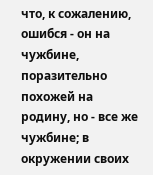что, к сожалению, ошибся - он на чужбине, поразительно похожей на родину, но - все же чужбине; в окружении своих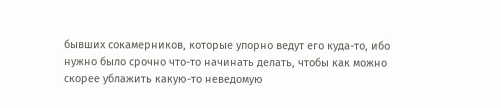бывших сокамерников, которые упорно ведут его куда-то, ибо нужно было срочно что-то начинать делать, чтобы как можно скорее ублажить какую-то неведомую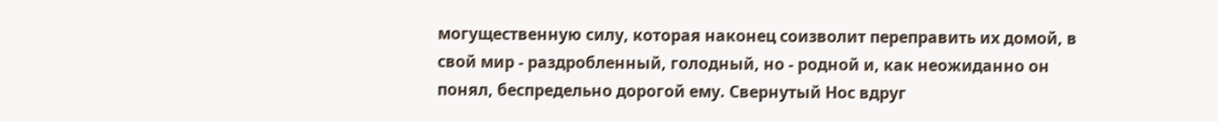могущественную силу, которая наконец соизволит переправить их домой, в свой мир - раздробленный, голодный, но - родной и, как неожиданно он понял, беспредельно дорогой ему. Свернутый Нос вдруг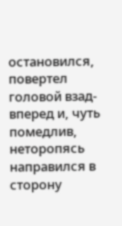остановился, повертел головой взад-вперед и, чуть помедлив, неторопясь направился в сторону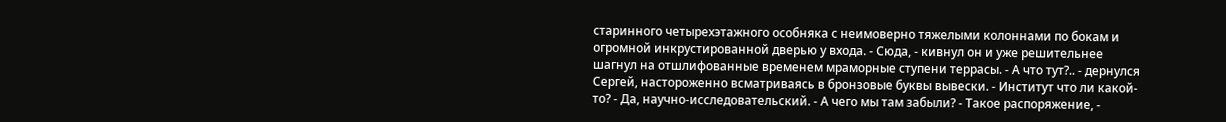старинного четырехэтажного особняка с неимоверно тяжелыми колоннами по бокам и огромной инкрустированной дверью у входа. - Сюда, - кивнул он и уже решительнее шагнул на отшлифованные временем мраморные ступени террасы. - А что тут?.. - дернулся Сергей, настороженно всматриваясь в бронзовые буквы вывески. - Институт что ли какой-то? - Да, научно-исследовательский. - А чего мы там забыли? - Такое распоряжение, -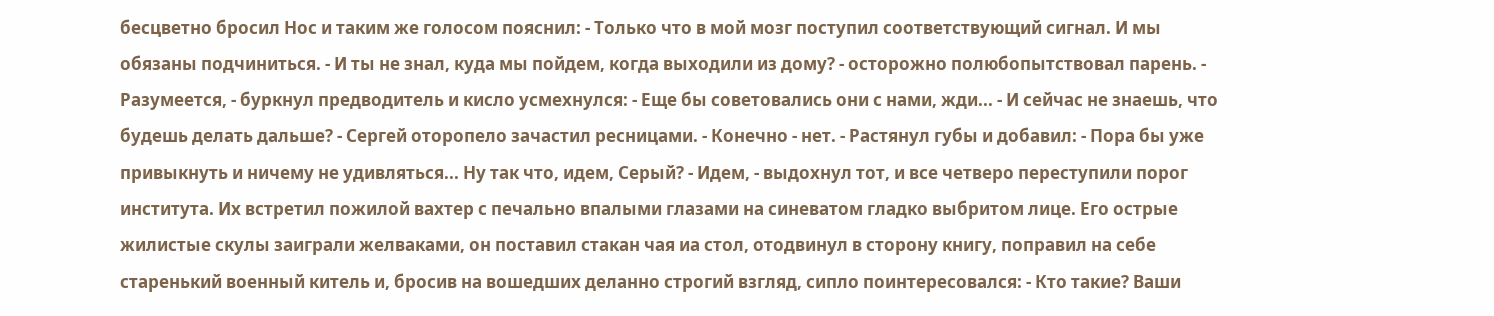бесцветно бросил Нос и таким же голосом пояснил: - Только что в мой мозг поступил соответствующий сигнал. И мы обязаны подчиниться. - И ты не знал, куда мы пойдем, когда выходили из дому? - осторожно полюбопытствовал парень. - Разумеется, - буркнул предводитель и кисло усмехнулся: - Еще бы советовались они с нами, жди... - И сейчас не знаешь, что будешь делать дальше? - Сергей оторопело зачастил ресницами. - Конечно - нет. - Растянул губы и добавил: - Пора бы уже привыкнуть и ничему не удивляться... Ну так что, идем, Серый? - Идем, - выдохнул тот, и все четверо переступили порог института. Их встретил пожилой вахтер с печально впалыми глазами на синеватом гладко выбритом лице. Его острые жилистые скулы заиграли желваками, он поставил стакан чая иа стол, отодвинул в сторону книгу, поправил на себе старенький военный китель и, бросив на вошедших деланно строгий взгляд, сипло поинтересовался: - Кто такие? Ваши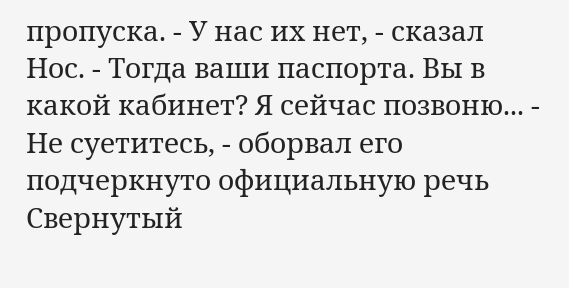пропуска. - У нас их нет, - сказал Нос. - Тогда ваши паспорта. Вы в какой кабинет? Я сейчас позвоню... - Не суетитесь, - оборвал его подчеркнуто официальную речь Свернутый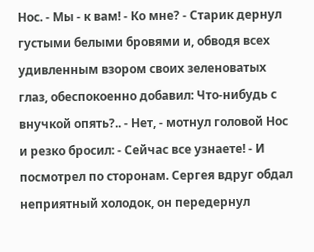Нос. - Мы - к вам! - Ко мне? - Старик дернул густыми белыми бровями и, обводя всех удивленным взором своих зеленоватых глаз, обеспокоенно добавил: Что-нибудь с внучкой опять?.. - Нет, - мотнул головой Нос и резко бросил: - Сейчас все узнаете! - И посмотрел по сторонам. Сергея вдруг обдал неприятный холодок, он передернул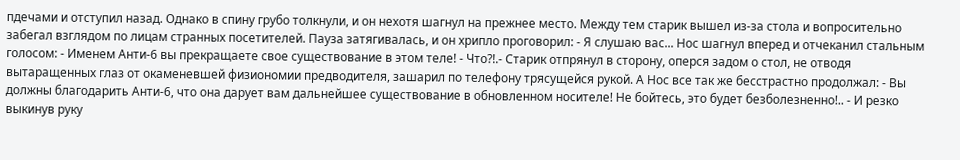пдечами и отступил назад. Однако в спину грубо толкнули, и он нехотя шагнул на прежнее место. Между тем старик вышел из-за стола и вопросительно забегал взглядом по лицам странных посетителей. Пауза затягивалась, и он хрипло проговорил: - Я слушаю вас... Нос шагнул вперед и отчеканил стальным голосом: - Именем Анти-6 вы прекращаете свое существование в этом теле! - Что?!.- Старик отпрянул в сторону, оперся задом о стол, не отводя вытаращенных глаз от окаменевшей физиономии предводителя, зашарил по телефону трясущейся рукой. А Нос все так же бесстрастно продолжал: - Вы должны благодарить Анти-6, что она дарует вам дальнейшее существование в обновленном носителе! Не бойтесь, это будет безболезненно!.. - И резко выкинув руку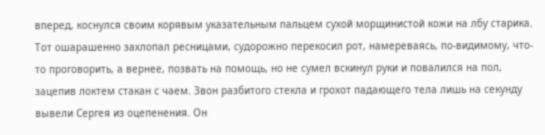вперед, коснулся своим корявым указательным пальцем сухой морщинистой кожи на лбу старика. Тот ошарашенно захлопал ресницами, судорожно перекосил рот, намереваясь, по-видимому, что-то проговорить, а вернее, позвать на помощь, но не сумел вскинул руки и повалился на пол, зацепив локтем стакан с чаем. Звон разбитого стекла и грохот падающего тела лишь на секунду вывели Сергея из оцепенения. Он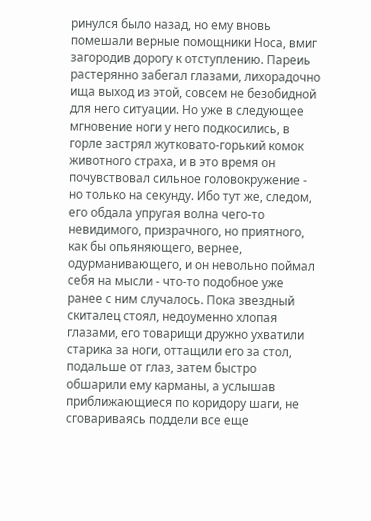ринулся было назад, но ему вновь помешали верные помощники Носа, вмиг загородив дорогу к отступлению. Пареиь растерянно забегал глазами, лихорадочно ища выход из этой, совсем не безобидной для него ситуации. Но уже в следующее мгновение ноги у него подкосились, в горле застрял жутковато-горький комок животного страха, и в это время он почувствовал сильное головокружение - но только на секунду. Ибо тут же, следом, его обдала упругая волна чего-то невидимого, призрачного, но приятного, как бы опьяняющего, вернее, одурманивающего, и он невольно поймал себя на мысли - что-то подобное уже ранее с ним случалось. Пока звездный скиталец стоял, недоуменно хлопая глазами, его товарищи дружно ухватили старика за ноги, оттащили его за стол, подальше от глаз, затем быстро обшарили ему карманы, а услышав приближающиеся по коридору шаги, не сговариваясь поддели все еще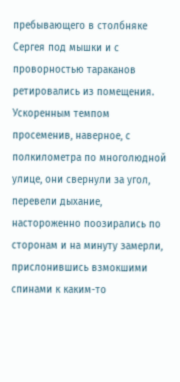пребывающего в столбняке Сергея под мышки и с проворностью тараканов ретировались из помещения. Ускоренным темпом просеменив, наверное, с полкилометра по многолюдной улице, они свернули за угол, перевели дыхание, настороженно поозирались по сторонам и на минуту замерли, прислонившись взмокшими спинами к каким-то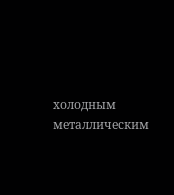холодным металлическим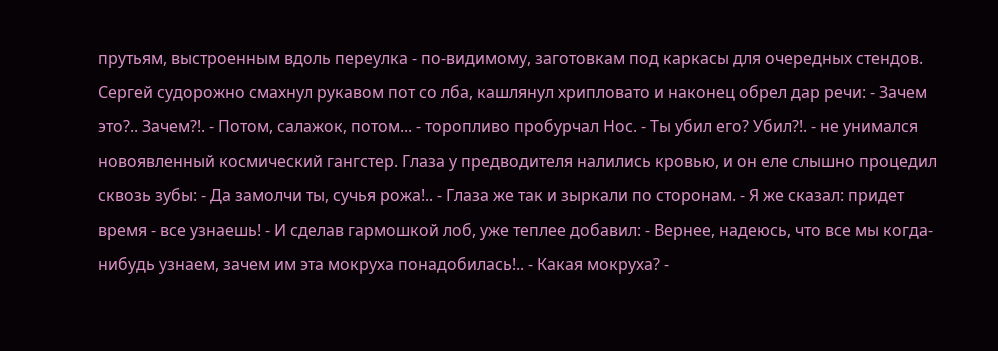прутьям, выстроенным вдоль переулка - по-видимому, заготовкам под каркасы для очередных стендов. Сергей судорожно смахнул рукавом пот со лба, кашлянул хрипловато и наконец обрел дар речи: - Зачем это?.. Зачем?!. - Потом, салажок, потом... - торопливо пробурчал Нос. - Ты убил его? Убил?!. - не унимался новоявленный космический гангстер. Глаза у предводителя налились кровью, и он еле слышно процедил сквозь зубы: - Да замолчи ты, сучья рожа!.. - Глаза же так и зыркали по сторонам. - Я же сказал: придет время - все узнаешь! - И сделав гармошкой лоб, уже теплее добавил: - Вернее, надеюсь, что все мы когда-нибудь узнаем, зачем им эта мокруха понадобилась!.. - Какая мокруха? -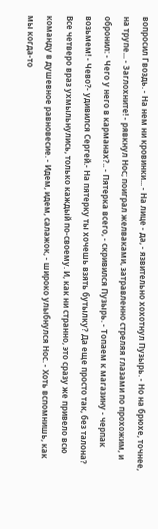вопросил Гвоздь. - На нем ни кровинки... - На лице - да, - язвительно хохотнул Пузырь. - Но на брюхе, точнее, на трупе... - Заглохните! - рявкнул Нос; поиграл желваками, затравленно стреляя глазами по прохожим, и обронил: - Чего у него в карманах?.. - Пятерка всего, - скривился Пузырь. - Топаем к магазину - черпак возьмем! - Чево?- удивился Сергей.- На пятерку ты хочешь взять бутылку? Да еще просто так, без талона? Все четверо враз ухмыльнулись, только каждый по-своему. И, как ни странно, это сразу же привело всю команду в душевное равновесие. - Идем, идем, салажок, - широко улыбнулся Нос. - Хоть вспомнишь, как мы когда-то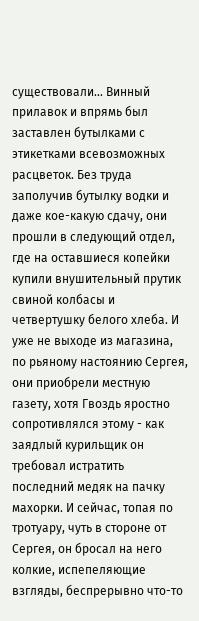существовали... Винный прилавок и впрямь был заставлен бутылками с этикетками всевозможных расцветок. Без труда заполучив бутылку водки и даже кое-какую сдачу, они прошли в следующий отдел, где на оставшиеся копейки купили внушительный прутик свиной колбасы и четвертушку белого хлеба. И уже не выходе из магазина, по рьяному настоянию Сергея, они приобрели местную газету, хотя Гвоздь яростно сопротивлялся этому - как заядлый курильщик он требовал истратить последний медяк на пачку махорки. И сейчас, топая по тротуару, чуть в стороне от Сергея, он бросал на него колкие, испепеляющие взгляды, беспрерывно что-то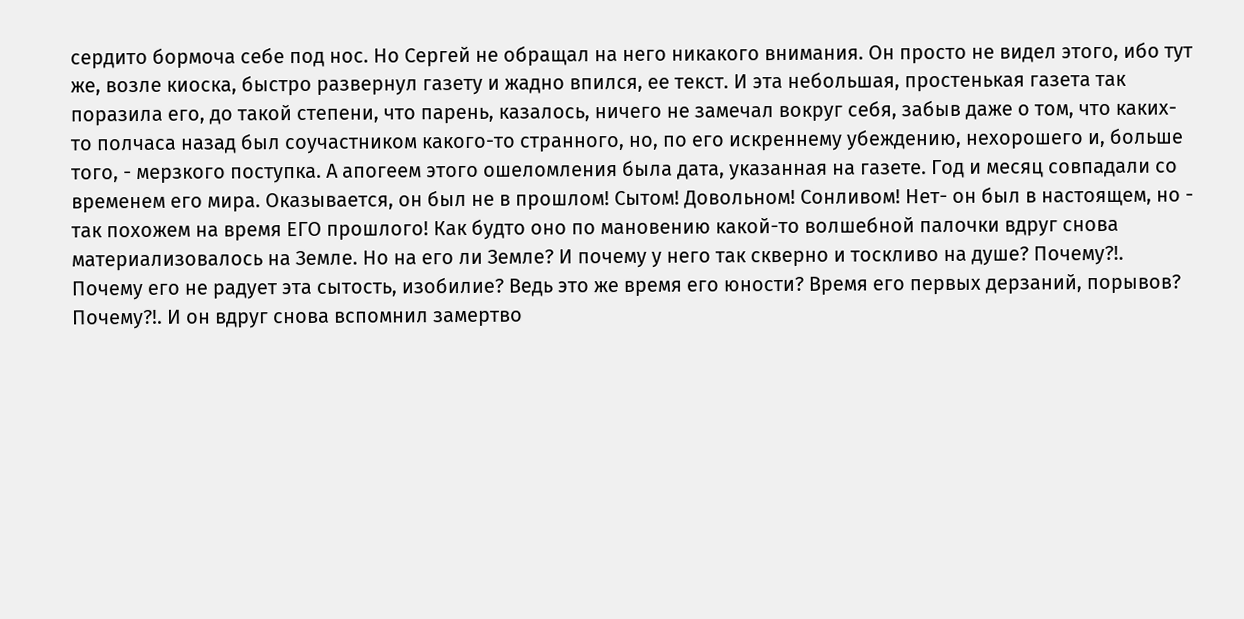сердито бормоча себе под нос. Но Сергей не обращал на него никакого внимания. Он просто не видел этого, ибо тут же, возле киоска, быстро развернул газету и жадно впился, ее текст. И эта небольшая, простенькая газета так поразила его, до такой степени, что парень, казалось, ничего не замечал вокруг себя, забыв даже о том, что каких-то полчаса назад был соучастником какого-то странного, но, по его искреннему убеждению, нехорошего и, больше того, - мерзкого поступка. А апогеем этого ошеломления была дата, указанная на газете. Год и месяц совпадали со временем его мира. Оказывается, он был не в прошлом! Сытом! Довольном! Сонливом! Нет- он был в настоящем, но - так похожем на время ЕГО прошлого! Как будто оно по мановению какой-то волшебной палочки вдруг снова материализовалось на Земле. Но на его ли Земле? И почему у него так скверно и тоскливо на душе? Почему?!. Почему его не радует эта сытость, изобилие? Ведь это же время его юности? Время его первых дерзаний, порывов? Почему?!. И он вдруг снова вспомнил замертво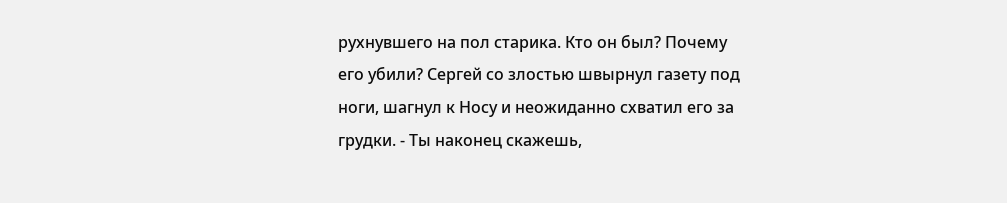рухнувшего на пол старика. Кто он был? Почему его убили? Сергей со злостью швырнул газету под ноги, шагнул к Носу и неожиданно схватил его за грудки. - Ты наконец скажешь,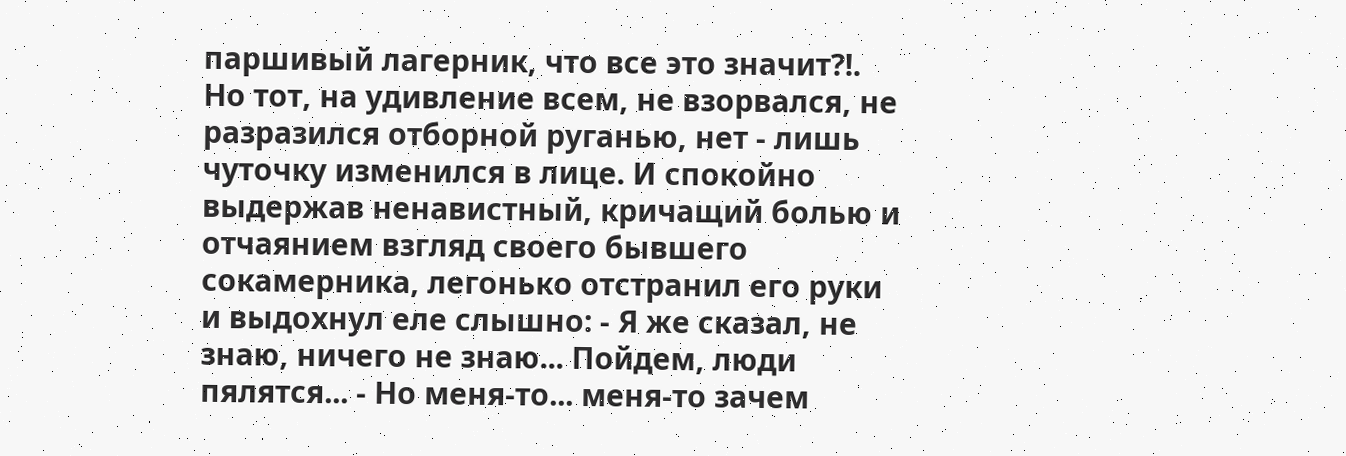паршивый лагерник, что все это значит?!. Но тот, на удивление всем, не взорвался, не разразился отборной руганью, нет - лишь чуточку изменился в лице. И спокойно выдержав ненавистный, кричащий болью и отчаянием взгляд своего бывшего сокамерника, легонько отстранил его руки и выдохнул еле слышно: - Я же сказал, не знаю, ничего не знаю... Пойдем, люди пялятся... - Но меня-то... меня-то зачем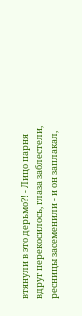втянули в это дерьмо?! - Лицо парня вдруг перекосилось, глаза заблестели, ресницы засеменили - и он заплакал,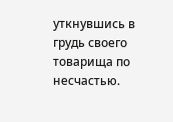уткнувшись в грудь своего товарища по несчастью.